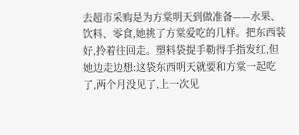去超市采购是为方棠明天到做准备——水果、饮料、零食,她挑了方棠爱吃的几样。把东西装好,拎着往回走。塑料袋提手勒得手指发红,但她边走边想:这袋东西明天就要和方棠一起吃了,两个月没见了,上一次见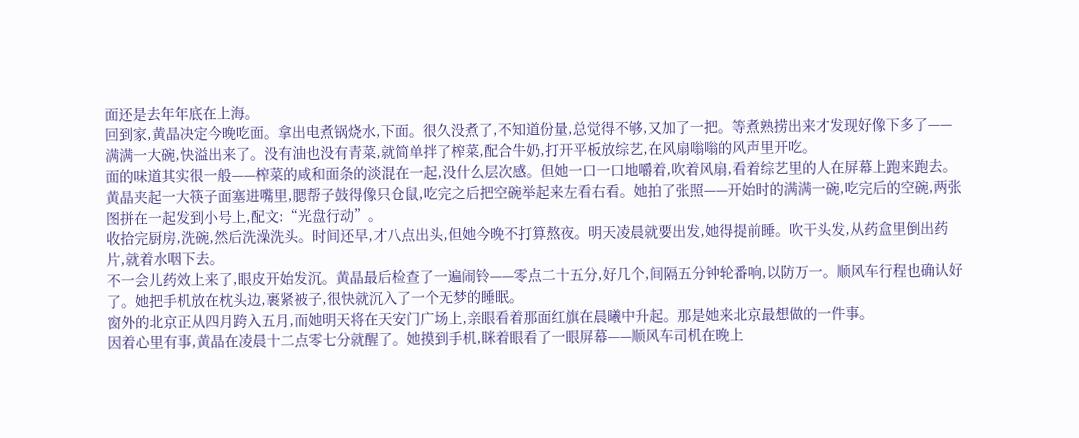面还是去年年底在上海。
回到家,黄晶决定今晚吃面。拿出电煮锅烧水,下面。很久没煮了,不知道份量,总觉得不够,又加了一把。等煮熟捞出来才发现好像下多了——满满一大碗,快溢出来了。没有油也没有青菜,就简单拌了榨菜,配合牛奶,打开平板放综艺,在风扇嗡嗡的风声里开吃。
面的味道其实很一般——榨菜的咸和面条的淡混在一起,没什么层次感。但她一口一口地嚼着,吹着风扇,看着综艺里的人在屏幕上跑来跑去。
黄晶夹起一大筷子面塞进嘴里,腮帮子鼓得像只仓鼠,吃完之后把空碗举起来左看右看。她拍了张照——开始时的满满一碗,吃完后的空碗,两张图拼在一起发到小号上,配文:“光盘行动”。
收拾完厨房,洗碗,然后洗澡洗头。时间还早,才八点出头,但她今晚不打算熬夜。明天凌晨就要出发,她得提前睡。吹干头发,从药盒里倒出药片,就着水咽下去。
不一会儿药效上来了,眼皮开始发沉。黄晶最后检查了一遍闹铃——零点二十五分,好几个,间隔五分钟轮番响,以防万一。顺风车行程也确认好了。她把手机放在枕头边,裹紧被子,很快就沉入了一个无梦的睡眠。
窗外的北京正从四月跨入五月,而她明天将在天安门广场上,亲眼看着那面红旗在晨曦中升起。那是她来北京最想做的一件事。
因着心里有事,黄晶在凌晨十二点零七分就醒了。她摸到手机,眯着眼看了一眼屏幕——顺风车司机在晚上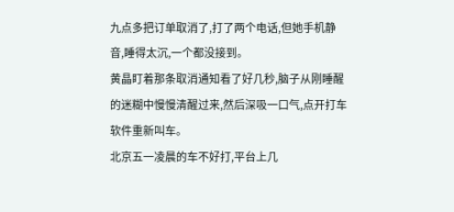九点多把订单取消了,打了两个电话,但她手机静音,睡得太沉,一个都没接到。
黄晶盯着那条取消通知看了好几秒,脑子从刚睡醒的迷糊中慢慢清醒过来,然后深吸一口气,点开打车软件重新叫车。
北京五一凌晨的车不好打,平台上几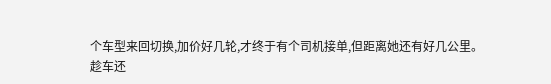个车型来回切换,加价好几轮,才终于有个司机接单,但距离她还有好几公里。
趁车还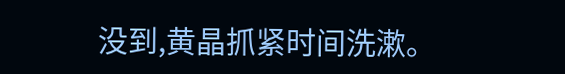没到,黄晶抓紧时间洗漱。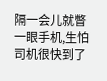隔一会儿就瞥一眼手机,生怕司机很快到了